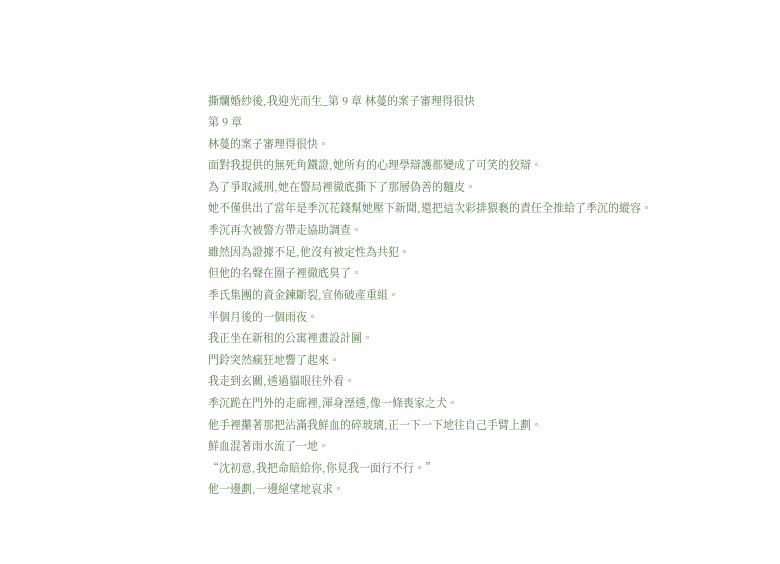撕爛婚紗後,我迎光而生_第 9 章 林蔓的案子審理得很快
第 9 章
林蔓的案子審理得很快。
面對我提供的無死角鐵證,她所有的心理學辯護都變成了可笑的狡辯。
為了爭取減刑,她在警局裡徹底撕下了那層偽善的麵皮。
她不僅供出了當年是季沉花錢幫她壓下新聞,還把這次彩排猥褻的責任全推給了季沉的縱容。
季沉再次被警方帶走協助調查。
雖然因為證據不足,他沒有被定性為共犯。
但他的名聲在圈子裡徹底臭了。
季氏集團的資金鍊斷裂,宣佈破產重組。
半個月後的一個雨夜。
我正坐在新租的公寓裡畫設計圖。
門鈴突然瘋狂地響了起來。
我走到玄關,透過貓眼往外看。
季沉跪在門外的走廊裡,渾身溼透,像一條喪家之犬。
他手裡攥著那把沾滿我鮮血的碎玻璃,正一下一下地往自己手臂上劃。
鮮血混著雨水流了一地。
“沈初意,我把命賠給你,你見我一面行不行。”
他一邊劃,一邊絕望地哀求。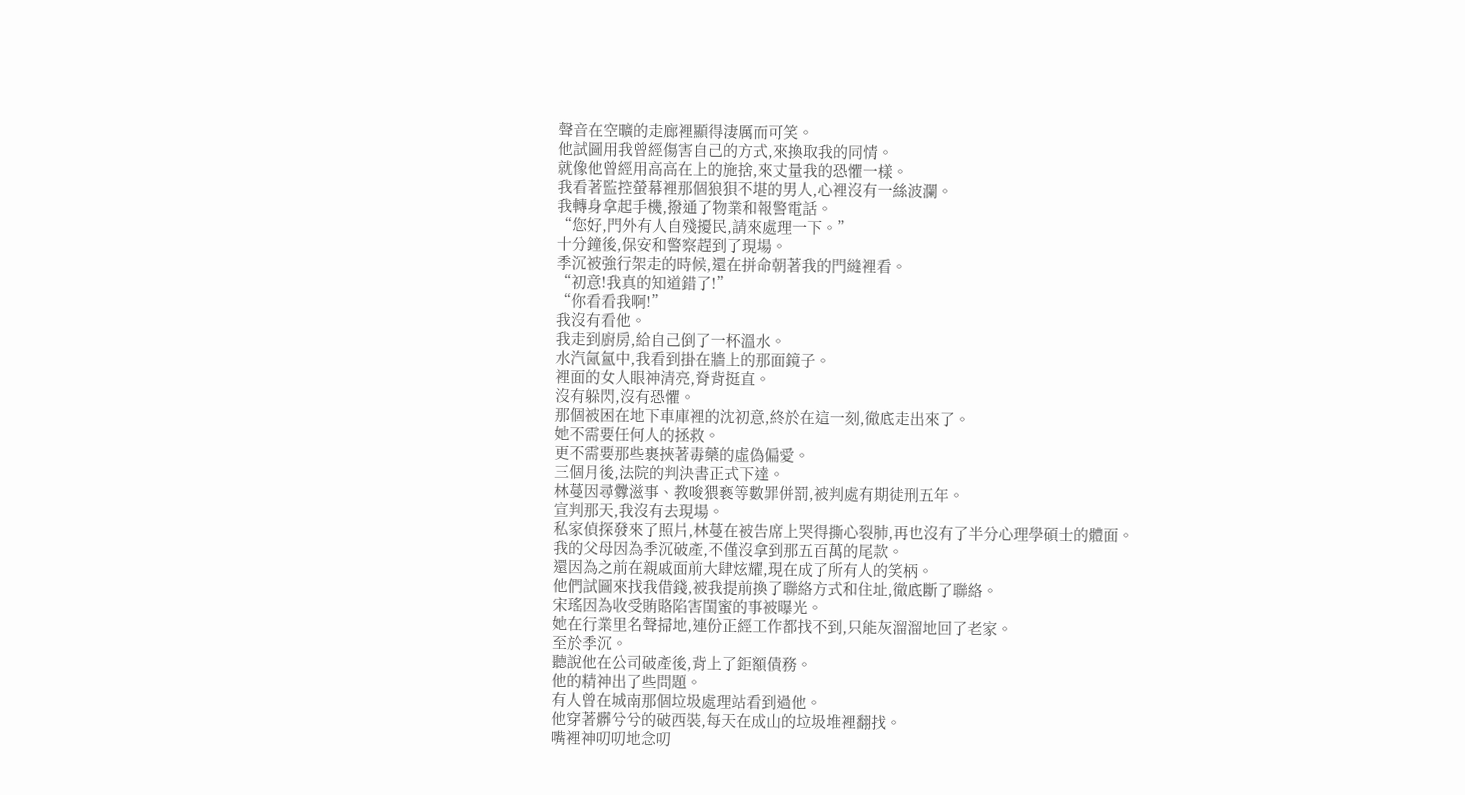聲音在空曠的走廊裡顯得淒厲而可笑。
他試圖用我曾經傷害自己的方式,來換取我的同情。
就像他曾經用高高在上的施捨,來丈量我的恐懼一樣。
我看著監控螢幕裡那個狼狽不堪的男人,心裡沒有一絲波瀾。
我轉身拿起手機,撥通了物業和報警電話。
“您好,門外有人自殘擾民,請來處理一下。”
十分鐘後,保安和警察趕到了現場。
季沉被強行架走的時候,還在拼命朝著我的門縫裡看。
“初意!我真的知道錯了!”
“你看看我啊!”
我沒有看他。
我走到廚房,給自己倒了一杯溫水。
水汽氤氳中,我看到掛在牆上的那面鏡子。
裡面的女人眼神清亮,脊背挺直。
沒有躲閃,沒有恐懼。
那個被困在地下車庫裡的沈初意,終於在這一刻,徹底走出來了。
她不需要任何人的拯救。
更不需要那些裹挾著毒藥的虛偽偏愛。
三個月後,法院的判決書正式下達。
林蔓因尋釁滋事、教唆猥褻等數罪併罰,被判處有期徒刑五年。
宣判那天,我沒有去現場。
私家偵探發來了照片,林蔓在被告席上哭得撕心裂肺,再也沒有了半分心理學碩士的體面。
我的父母因為季沉破產,不僅沒拿到那五百萬的尾款。
還因為之前在親戚面前大肆炫耀,現在成了所有人的笑柄。
他們試圖來找我借錢,被我提前換了聯絡方式和住址,徹底斷了聯絡。
宋瑤因為收受賄賂陷害閨蜜的事被曝光。
她在行業里名聲掃地,連份正經工作都找不到,只能灰溜溜地回了老家。
至於季沉。
聽說他在公司破產後,背上了鉅額債務。
他的精神出了些問題。
有人曾在城南那個垃圾處理站看到過他。
他穿著髒兮兮的破西裝,每天在成山的垃圾堆裡翻找。
嘴裡神叨叨地念叨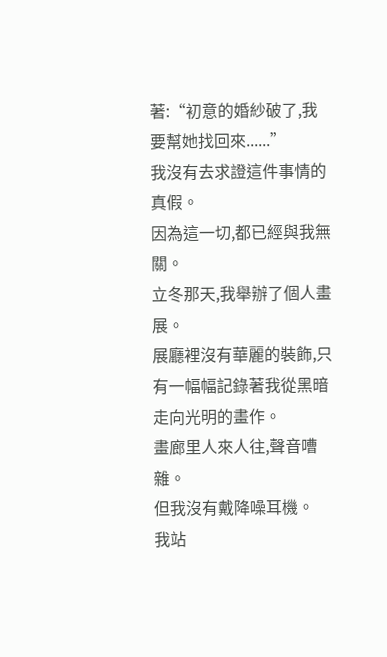著:“初意的婚紗破了,我要幫她找回來......”
我沒有去求證這件事情的真假。
因為這一切,都已經與我無關。
立冬那天,我舉辦了個人畫展。
展廳裡沒有華麗的裝飾,只有一幅幅記錄著我從黑暗走向光明的畫作。
畫廊里人來人往,聲音嘈雜。
但我沒有戴降噪耳機。
我站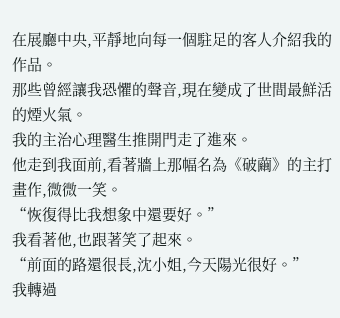在展廳中央,平靜地向每一個駐足的客人介紹我的作品。
那些曾經讓我恐懼的聲音,現在變成了世間最鮮活的煙火氣。
我的主治心理醫生推開門走了進來。
他走到我面前,看著牆上那幅名為《破繭》的主打畫作,微微一笑。
“恢復得比我想象中還要好。”
我看著他,也跟著笑了起來。
“前面的路還很長,沈小姐,今天陽光很好。”
我轉過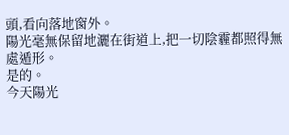頭,看向落地窗外。
陽光毫無保留地灑在街道上,把一切陰霾都照得無處遁形。
是的。
今天陽光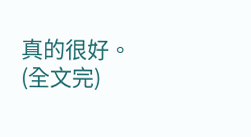真的很好。
(全文完)